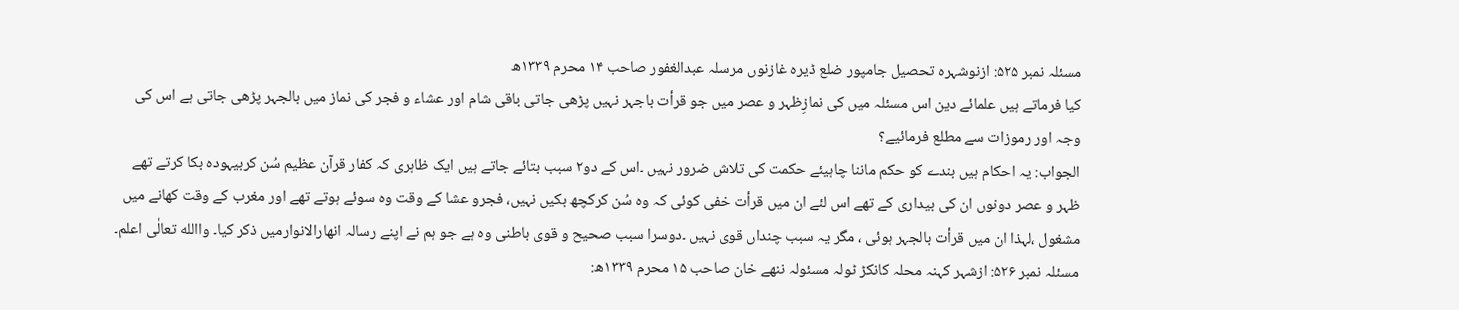مسئلہ نمبر ۵۲۵: ازنوشہرہ تحصیل جامپور ضلع ڈیرہ غازنوں مرسلہ عبدالغفور صاحب ۱۴ محرم ۱۳۳۹ھ
کیا فرماتے ہیں علمائے دین اس مسئلہ میں کی نمازِظہر و عصر میں جو قرأت باجہر نہیں پڑھی جاتی باقی شام اور عشاء و فجر کی نماز میں بالجہر پڑھی جاتی ہے اس کی وجہ اور رموزات سے مطلع فرمائیے؟
الجواب: یہ احکام ہیں بندے کو حکم ماننا چاہیئے حکمت کی تلاش ضرور نہیں ۔اس کے دو۲ سبب بتائے جاتے ہیں ایک ظاہری کہ کفار قرآن عظیم سُن کربیہودہ بکا کرتے تھے ظہر و عصر دونوں ان کی بیداری کے تھے اس لئے ان میں قرأت خفی کوئی کہ وہ سُن کرکچھ بکیں نہیں، فجرو عشا کے وقت وہ سوئے ہوتے تھے اور مغرب کے وقت کھانے میں مشغول ،لہذا ان میں قرأت بالجہر ہوئی ، مگر یہ سبب چنداں قوی نہیں ۔دوسرا سبب صحیح و قوی باطنی وہ ہے جو ہم نے اپنے رسالہ انھارالانوارمیں ذکر کیا۔ واالله تعالٰی اعلم۔
مسئلہ نمبر ۵۲۶: ازشہر کہنہ محلہ کانکڑ ٹولہ مسئولہ ننھے خان صاحب ۱۵ محرم ۱۳۳۹ھ: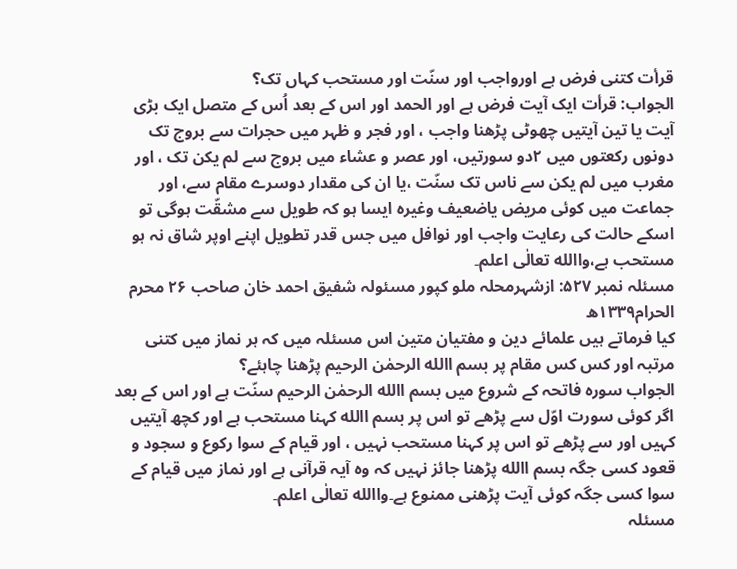قرأت کتنی فرض ہے اورواجب اور سنّت اور مستحب کہاں تک؟
الجواب: قرأت ایک آیت فرض ہے اور الحمد اور اس کے بعد اُس کے متصل ایک بڑی آیت یا تین آیتیں چھوٹی پڑھنا واجب ، اور فجر و ظہر میں حجرات سے بروج تک دونوں رکعتوں میں ۲دو سورتیں، اور عصر و عشاء میں بروج سے لم یکن تک ، اور مغرب میں لم یکن سے ناس تک سنّت ،یا ان کی مقدار دوسرے مقام سے، اور جماعت میں کوئی مریض یاضعیف وغیرہ ایسا ہو کہ طویل سے مشقّت ہوگی تو اسکے حالت کی رعایت واجب اور نوافل میں جس قدر تطویل اپنے اوپر شاق نہ ہو مستحب ہے،واالله تعالٰی اعلم۔
مسئلہ نمبر ۵۲۷: ازشہرمحلہ ملو کپور مسئولہ شفیق احمد خان صاحب ۲۶ محرم الحرام۱۳۳۹ھ
کیا فرماتے ہیں علمائے دین و مفتیان متین اس مسئلہ میں کہ ہر نماز میں کتنی مرتبہ اور کس کس مقام پر بسم االله الرحمٰن الرحیم پڑھنا چاہئے؟
الجواب سورہ فاتحہ کے شروع میں بسم االله الرحمٰن الرحیم سنّت ہے اور اس کے بعد اگر کوئی سورت اوّل سے پڑھے تو اس پر بسم االله کہنا مستحب ہے اور کچھ آیتیں کہیں اور سے پڑھے تو اس پر کہنا مستحب نہیں ، اور قیام کے سوا رکوع و سجود و قعود کسی جگہ بسم االله پڑھنا جائز نہیں کہ وہ آیہ قرآنی ہے اور نماز میں قیام کے سوا کسی جگہ کوئی آیت پڑھنی ممنوع ہے۔واالله تعالٰی اعلم۔
مسئلہ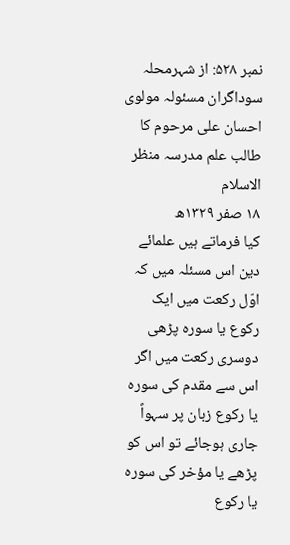نمبر ۵۲۸: از شہرمحلہ سوداگران مسئولہ مولوی احسان علی مرحوم کا طالب علم مدرسہ منظر الاسلام
۱۸ صفر ۱۳۲۹ھ
کیا فرماتے ہیں علمائے دین اس مسئلہ میں کہ اوّل رکعت میں ایک رکوع یا سورہ پڑھی دوسری رکعت میں اگر اس سے مقدم کی سورہ یا رکوع زبان پر سہواً جاری ہوجائے تو اس کو پڑھے یا مؤخر کی سورہ یا رکوع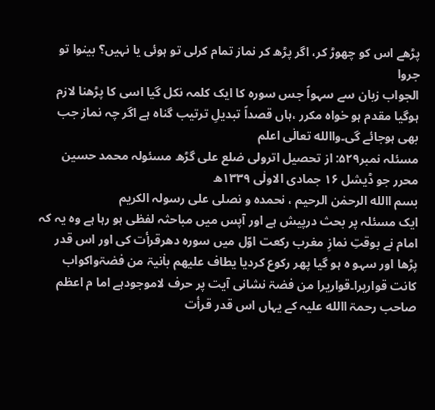پڑھے اس کو چھوڑ کر، اگر پڑھ کر نماز تمام کرلی تو ہوئی یا نہیں؟ بینوا تو جروا
الجواب زبان سے سہواً جس سورہ کا ایک کلمہ نکل گیا اسی کا پڑھنا لازم ہوگیا مقدم ہو خواہ مکرر ،ہاں قصداً تبدیلِ ترتیب گناہ ہے اگر چہ نماز جب بھی ہوجائے گی۔واالله تعالٰی اعلم
مسئلہ نمبر۵۲۹: از تحصیل اترولی ضلع علی گڑھ مسئولہ محمد حسین محرر جو ڈیشل ۱۶ جمادی الاولٰی ۱۳۳۹ھ
بسم االله الرحمٰن الرحیم ، نحمدہ و نصلی علی رسولہ الکریم
ایک مسئلہ پر بحث درپیش ہے اور آپس میں مباحثہ لفظی ہو رہا ہے وہ یہ کہ امام نے بوقتِ نمازِ مغرب رکعت اوّل میں سورہ دھرقرأت کی اور اس قدر پڑھا اور سہو ہ ہو گیا پھر رکوع کردیا یطاف علیھم باٰنیۃ من فضۃواکواب کانت قواریرا۔قواریرا من فضۃ نشانی آیت پر حرف لاموجودہے اما م اعظم صاحب رحمۃ االله علیہ کے یہاں اس قدر قرأت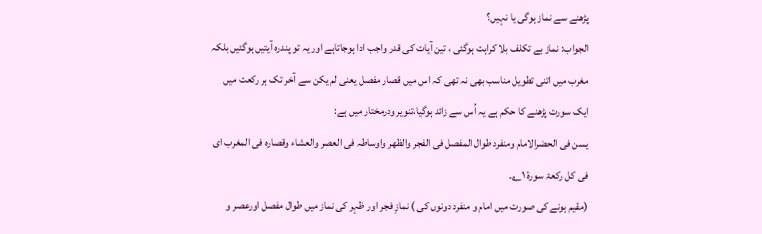پڑھنے سے نماز ہوگی یا نہیں؟
الجواب: نماز بے تکلف بلا کراہت ہوگئی ، تین آیات کی قدر واجب ادا ہوجاتاہے اور یہ تو پندرہ آیتیں ہوگئیں بلکہ مغرب میں اتنی تطویل مناسب بھی نہ تھی کہ اس میں قصار مفصل یعنی لم یکن سے آخر تک ہر رکعت میں ایک سورت پڑھنے کا حکم ہے یہ اُس سے زائد ہوگیا،تنویر ودرمختار میں ہے:
یسن فی الحضرالامام ومنفرد طوال المفصل فی الفجر والظھر واوساطہ فی العصر والعشاء وقصارہ فی المغرب ای فی کل رکعۃ سورۃ ۱؎۔
(مقیم ہونے کی صورت میں امام و منفرد دونوں کی ) نمازِ فجر اور ظہر کی نماز میں طوال مفصل اورعصر و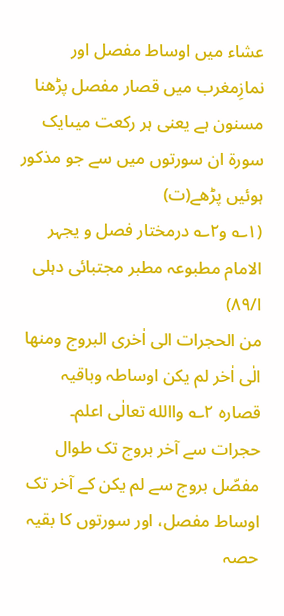عشاء میں اوساط مفصل اور نمازِمغرب میں قصار مفصل پڑھنا مسنون ہے یعنی ہر رکعت میںایک سورۃ ان سورتوں میں سے جو مذکور ہوئیں پڑھے(ت)
(۱؎ و۲؎ درمختار فصل و یجہر الامام مطبوعہ مطبر مجتبائی دہلی ا/۸۹)
من الحجرات الی اٰخری البروج ومنھا الٰی اٰخر لم یکن اوساطہ وباقیہ قصارہ ۲؎ واالله تعالٰی اعلم۔
حجرات سے آخر بروج تک طوال مفصّل بروج سے لم یکن کے آخر تک اوساط مفصل، اور سورتوں کا بقیہ حصہ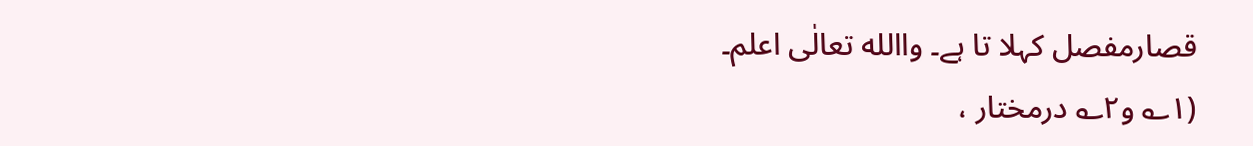قصارمفصل کہلا تا ہے۔ واالله تعالٰی اعلم۔
(۱؎ و۲؎ درمختار ،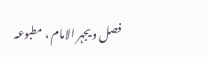فصل و یجہر الامام ، مطبوعہ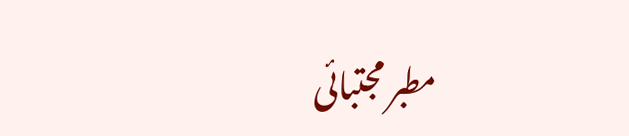مطبر مجتبائی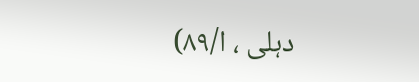دہلی ، ا/۸۹)